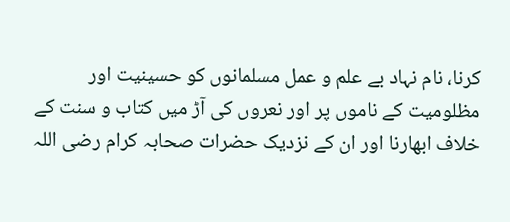کرنا، نام نہاد بے علم و عمل مسلمانوں کو حسینیت اور مظلومیت کے ناموں پر اور نعروں کی آڑ میں کتاب و سنت کے خلاف ابھارنا اور ان کے نزدیک حضرات صحابہ کرام رضی اللہ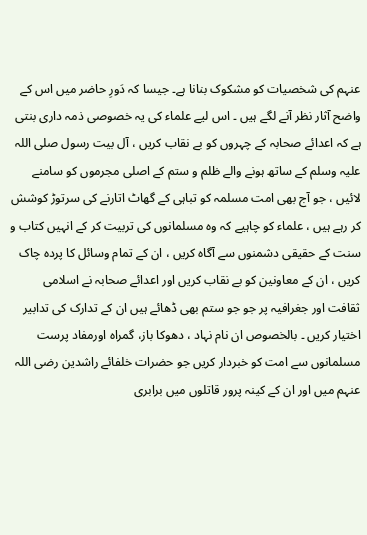عنہم کی شخصیات کو مشکوک بنانا ہے۔ جیسا کہ دَورِ حاضر میں اس کے واضح آثار نظر آنے لگے ہیں ۔ اس لیے علماء کی یہ خصوصی ذمہ داری بنتی ہے کہ اعدائے صحابہ کے چہروں کو بے نقاب کریں ، آل بیت رسول صلی اللہ علیہ وسلم کے ساتھ ہونے والے ظلم و ستم کے اصلی مجرموں کو سامنے لائیں ، جو آج بھی امت مسلمہ کو تباہی کے گھاٹ اتارنے کی سرتوڑ کوشش کر رہے ہیں ، علماء کو چاہیے کہ وہ مسلمانوں کی تربیت کر کے انہیں کتاب و سنت کے حقیقی دشمنوں سے آگاہ کریں ، ان کے تمام وسائل کا پردہ چاک کریں ، ان کے معاونین کو بے نقاب کریں اور اعدائے صحابہ نے اسلامی ثقافت اور جغرافیہ پر جو جو ستم بھی ڈھائے ہیں ان کے تدارک کی تدابیر اختیار کریں ۔ بالخصوص ان نام نہاد ، دھوکا باز، گمراہ اورمفاد پرست مسلمانوں سے امت کو خبردار کریں جو حضرات خلفائے راشدین رضی اللہ عنہم میں اور ان کے کینہ پرور قاتلوں میں برابری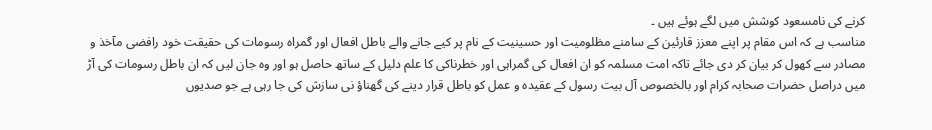کرنے کی نامسعود کوشش میں لگے ہوئے ہیں ۔
مناسب ہے کہ اس مقام پر اپنے معزز قارئین کے سامنے مظلومیت اور حسینیت کے نام پر کیے جانے والے باطل افعال اور گمراہ رسومات کی حقیقت خود رافضی مآخذ و مصادر سے کھول کر بیان کر دی جائے تاکہ امت مسلمہ کو ان افعال کی گمراہی اور خطرناکی کا علم دلیل کے ساتھ حاصل ہو اور وہ جان لیں کہ ان باطل رسومات کی آڑ میں دراصل حضرات صحابہ کرام اور بالخصوص آل بیت رسول کے عقیدہ و عمل کو باطل قرار دینے کی گھناؤ نی سازش کی جا رہی ہے جو صدیوں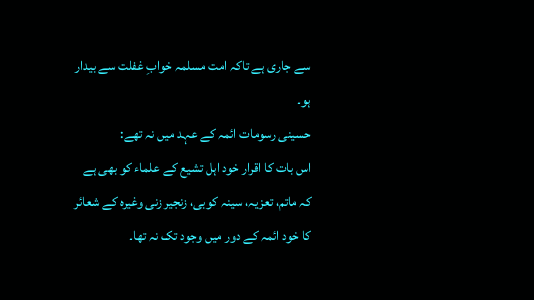سے جاری ہے تاکہ امت مسلمہ خوابِ غفلت سے بیدار ہو۔
حسینی رسومات ائمہ کے عہد میں نہ تھے:
اس بات کا اقرار خود اہل تشیع کے علماء کو بھی ہے کہ ماتم، تعزیہ، سینہ کوبی، زنجیر زنی وغیرہ کے شعائر کا خود ائمہ کے دور میں وجود تک نہ تھا۔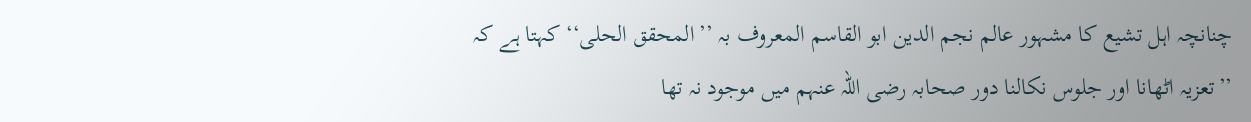چنانچہ اہل تشیع کا مشہور عالم نجم الدین ابو القاسم المعروف بہ ’’المحقق الحلی‘‘ کہتا ہے کہ
’’تعزیہ اٹھانا اور جلوس نکالنا دور صحابہ رضی اللہ عنہم میں موجود نہ تھا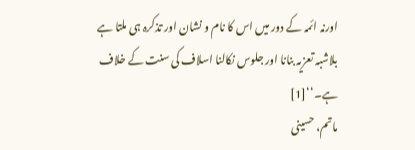اورنہ ائمہ کے دور میں اس کا نام و نشان اور تذکرہ ہی ملتا ہے بلاشبہ تعزیہ بنانا اور جلوس نکالنا اسلاف کی سنت کے خلاف ہے۔‘‘[1]
ماتم، حسینی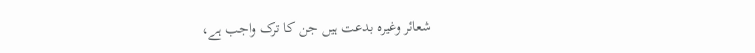شعائر وغیرہ بدعت ہیں جن کا ترک واجب ہے،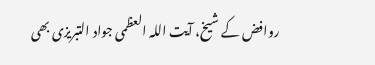روافض کے شیخ، آیت اللہ العظمی جواد التبریزی بھی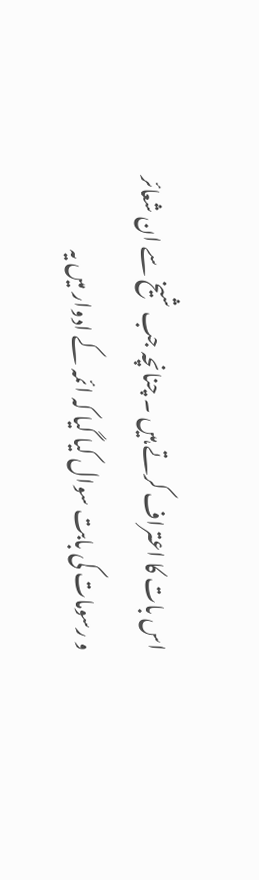اس بات کا اعتراف کرتے ہیں ۔ چنانچہ جب شیخ سے ان شعائر و رسومات کی بابت سوال کیا گیا کہ ائمہ کے ادوار میں یہ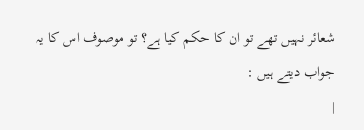شعائر نہیں تھے تو ان کا حکم کیا ہے؟ تو موصوف اس کا یہ جواب دیتے ہیں :
|